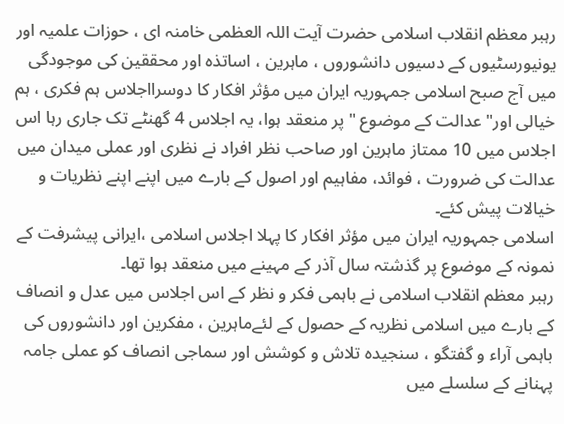رہبر معظم انقلاب اسلامی حضرت آیت اللہ العظمی خامنہ ای ، حوزات علمیہ اور یونیورسٹیوں کے دسیوں دانشوروں ، ماہرین ، اساتذہ اور محققین کی موجودگی میں آج صبح اسلامی جمہوریہ ایران میں مؤثر افکار کا دوسرااجلاس ہم فکری ، ہم خیالی اور" عدالت کے موضوع " پر منعقد ہوا، یہ اجلاس 4 گھنٹے تک جاری رہا اس اجلاس میں 10 ممتاز ماہرین اور صاحب نظر افراد نے نظری اور عملی میدان میں عدالت کی ضرورت ، فوائد، مفاہیم اور اصول کے بارے میں اپنے اپنے نظریات و خیالات پیش کئے۔
اسلامی جمہوریہ ایران میں مؤثر افکار کا پہلا اجلاس اسلامی ،ایرانی پیشرفت کے نمونہ کے موضوع پر گذشتہ سال آذر کے مہینے میں منعقد ہوا تھا۔
رہبر معظم انقلاب اسلامی نے باہمی فکر و نظر کے اس اجلاس میں عدل و انصاف کے بارے میں اسلامی نظریہ کے حصول کے لئےماہرین ، مفکرین اور دانشوروں کی باہمی آراء و گفتگو ، سنجیدہ تلاش و کوشش اور سماجی انصاف کو عملی جامہ پہنانے کے سلسلے میں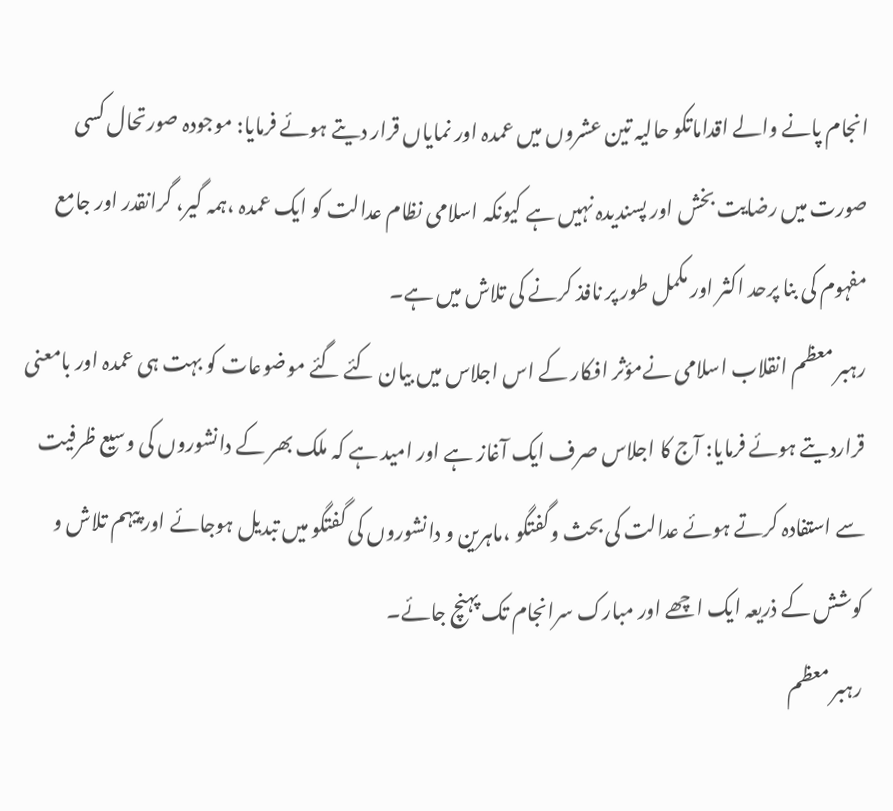انجام پانے والے اقداماتکو حالیہ تین عشروں میں عمدہ اور نمایاں قرار دیتے ہوئے فرمایا: موجودہ صورتحال کسی صورت میں رضایت بخش اور پسندیدہ نہیں ہے کیونکہ اسلامی نظام عدالت کو ایک عمدہ ،ہمہ گير، گرانقدر اور جامع مفہوم کی بنا پرحد اکثر اور مکمل طور پر نافذ کرنے کی تلاش میں ہے۔
رہبر معظم انقلاب اسلامی نےمؤثر افکار کے اس اجلاس میں بیان کئے گئے موضوعات کو بہت ہی عمدہ اور بامعنی قراردیتے ہوئے فرمایا: آج کا اجلاس صرف ایک آغاز ہے اور امید ہے کہ ملک بھر کے دانشوروں کی وسیع ظرفیت سے استفادہ کرتے ہوئے عدالت کی بحث وگفتگو ،ماہرین و دانشوروں کی گفتگو میں تبدیل ہوجائے اور پیہم تلاش و کوشش کے ذریعہ ایک اچھے اور مبارک سرانجام تک پہنچ جائے۔
رہبر معظم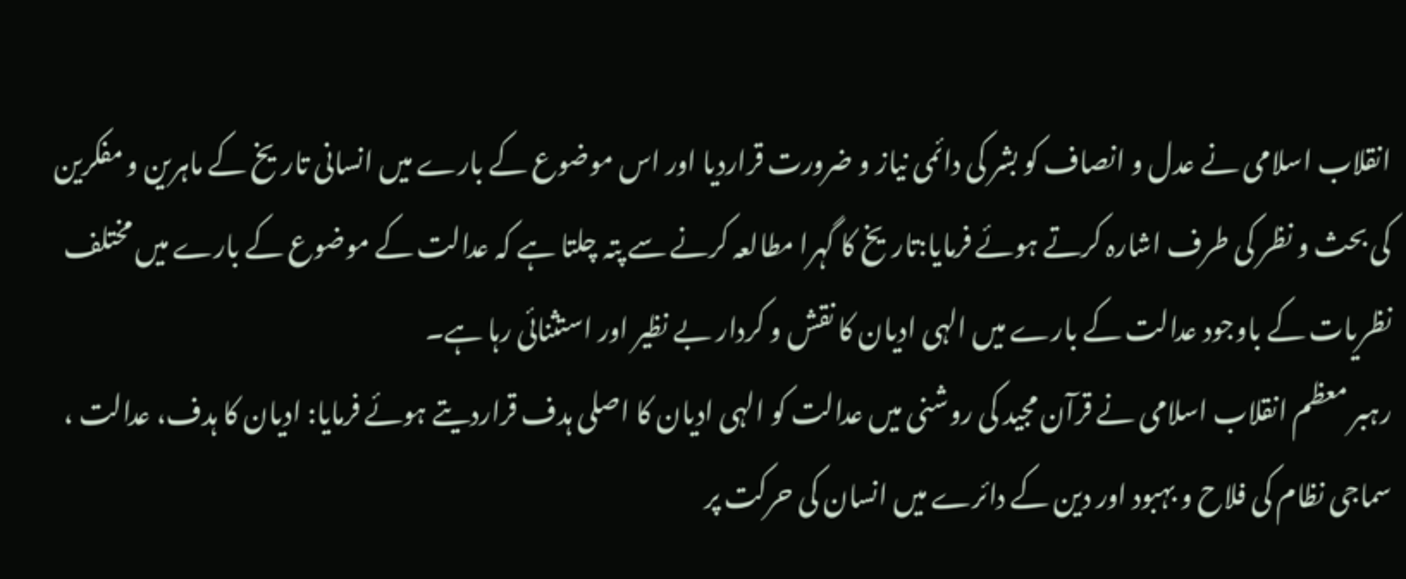انقلاب اسلامی نے عدل و انصاف کو بشر کی دائمی نیاز و ضرورت قراردیا اور اس موضوع کے بارے میں انسانی تاریخ کے ماہرین و مفکرین کی بحث و نظر کی طرف اشارہ کرتے ہوئے فرمایا:تاریخ کا گہرا مطالعہ کرنے سے پتہ چلتا ہے کہ عدالت کے موضوع کے بارے میں مختلف نظریات کے باوجود عدالت کے بارے میں الہی ادیان کا نقش و کردار بے نظیر اور استثنائی رہا ہے۔
رہبر معظم انقلاب اسلامی نے قرآن مجید کی روشنی میں عدالت کو الہی ادیان کا اصلی ہدف قراردیتے ہوئے فرمایا: ادیان کا ہدف، عدالت ، سماجی نظام کی فلاح و بہبود اور دین کے دائرے میں انسان کی حرکت پر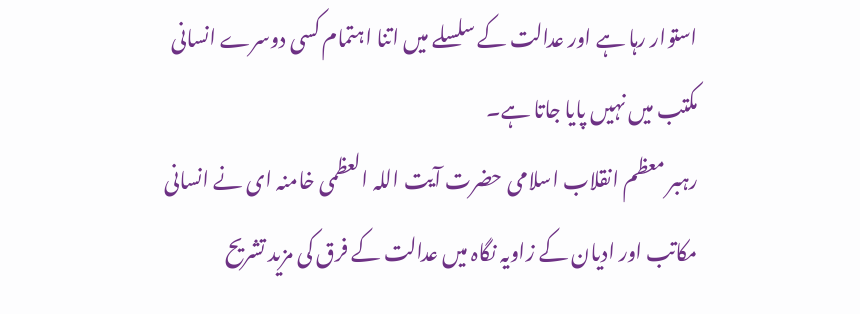استوار رہا ہے اور عدالت کے سلسلے میں اتنا اہتمام کسی دوسرے انسانی مکتب میں نہیں پایا جاتا ہے۔
رہبر معظم انقلاب اسلامی حضرت آیت اللہ العظمی خامنہ ای نے انسانی مکاتب اور ادیان کے زاویہ نگاہ میں عدالت کے فرق کی مزید تشریح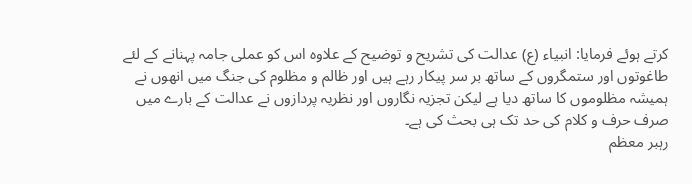کرتے ہوئے فرمایا: انبیاء (ع) عدالت کی تشریح و توضیح کے علاوہ اس کو عملی جامہ پہنانے کے لئے طاغوتوں اور ستمگروں کے ساتھ بر سر پیکار رہے ہیں اور ظالم و مظلوم کی جنگ میں انھوں نے ہمیشہ مظلوموں کا ساتھ دیا ہے لیکن تجزیہ نگاروں اور نظریہ پردازوں نے عدالت کے بارے میں صرف حرف و کلام کی حد تک ہی بحث کی ہے۔
رہبر معظم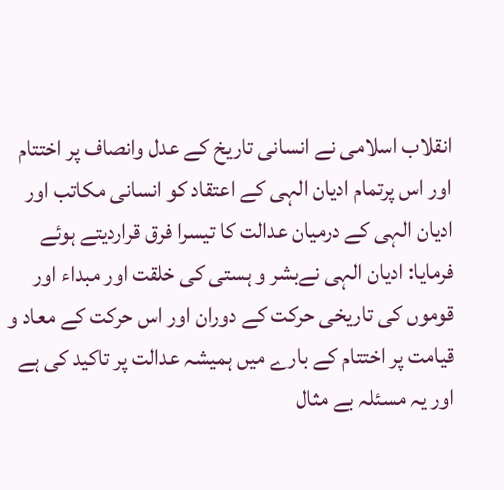انقلاب اسلامی نے انسانی تاریخ کے عدل وانصاف پر اختتام اور اس پرتمام ادیان الہی کے اعتقاد کو انسانی مکاتب اور ادیان الہی کے درمیان عدالت کا تیسرا فرق قراردیتے ہوئے فرمایا: ادیان الہی نےبشر و ہستی کی خلقت اور مبداء اور قوموں کی تاریخی حرکت کے دوران اور اس حرکت کے معاد و قیامت پر اختتام کے بارے میں ہمیشہ عدالت پر تاکید کی ہے اور یہ مسئلہ بے مثال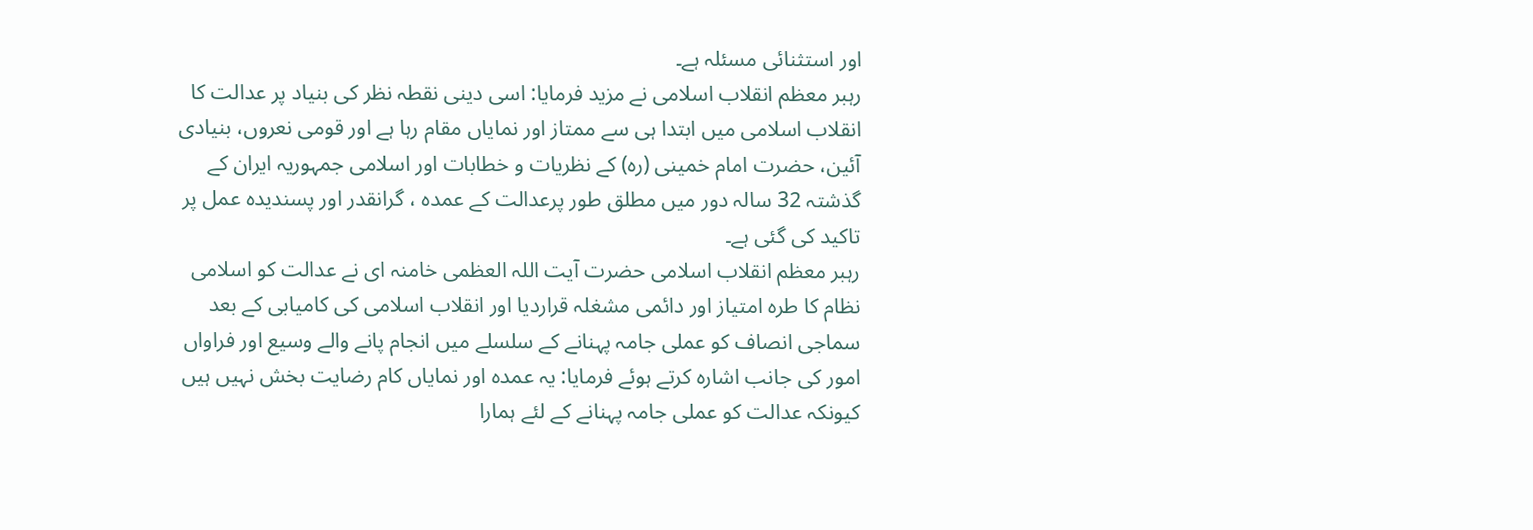اور استثنائی مسئلہ ہے۔
رہبر معظم انقلاب اسلامی نے مزید فرمایا: اسی دینی نقطہ نظر کی بنیاد پر عدالت کا انقلاب اسلامی میں ابتدا ہی سے ممتاز اور نمایاں مقام رہا ہے اور قومی نعروں، بنیادی آئین، حضرت امام خمینی (رہ) کے نظریات و خطابات اور اسلامی جمہوریہ ایران کے گذشتہ 32 سالہ دور میں مطلق طور پرعدالت کے عمدہ ، گرانقدر اور پسندیدہ عمل پر تاکید کی گئی ہے۔
رہبر معظم انقلاب اسلامی حضرت آیت اللہ العظمی خامنہ ای نے عدالت کو اسلامی نظام کا طرہ امتیاز اور دائمی مشغلہ قراردیا اور انقلاب اسلامی کی کامیابی کے بعد سماجی انصاف کو عملی جامہ پہنانے کے سلسلے میں انجام پانے والے وسیع اور فراواں امور کی جانب اشارہ کرتے ہوئے فرمایا: یہ عمدہ اور نمایاں کام رضایت بخش نہیں ہیں کیونکہ عدالت کو عملی جامہ پہنانے کے لئے ہمارا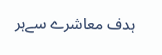ہدف معاشرے سےہر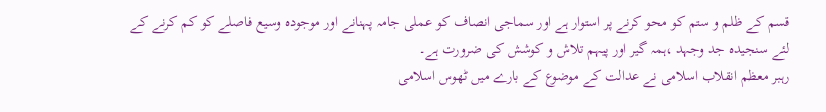قسم کے ظلم و ستم کو محو کرنے پر استوار ہے اور سماجی انصاف کو عملی جامہ پہنانے اور موجودہ وسیع فاصلے کو کم کرنے کے لئے سنجیدہ جد وجہد ،ہمہ گیر اور پیہم تلاش و کوشش کی ضرورت ہے۔
رہبر معظم انقلاب اسلامی نے عدالت کے موضوع کے بارے میں ٹھوس اسلامی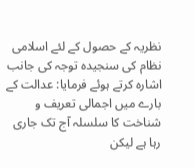نظریہ کے حصول کے لئے اسلامی نظام کی سنجیدہ توجہ کی جانب اشارہ کرتے ہوئے فرمایا: عدالت کے بارے میں اجمالی تعریف و شناخت کا سلسلہ آج تک جاری رہا ہے لیکن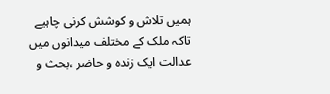ہمیں تلاش و کوشش کرنی چاہیے تاکہ ملک کے مختلف میدانوں میں عدالت ایک زندہ و حاضر ،بحث و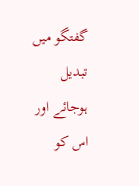گفتگو میں تبدیل ہوجائے اور اس کو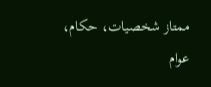ممتاز شخصیات، حکام، عوام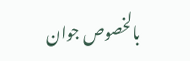بالخصوص جوان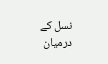نسل کے درمیان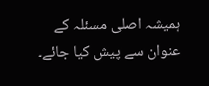ہمیشہ اصلی مسئلہ کے عنوان سے پیش کیا جائے۔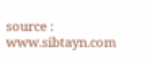source : www.sibtayn.com